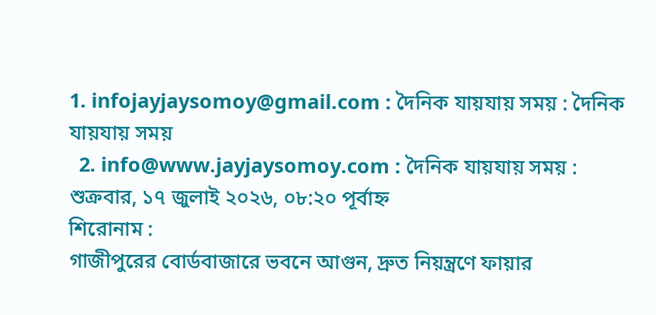1. infojayjaysomoy@gmail.com : দৈনিক যায়যায় সময় : দৈনিক যায়যায় সময়
  2. info@www.jayjaysomoy.com : দৈনিক যায়যায় সময় :
শুক্রবার, ১৭ জুলাই ২০২৬, ০৮:২০ পূর্বাহ্ন
শিরোনাম :
গাজীপুরের বোর্ডবাজারে ভবনে আগুন, দ্রুত নিয়ন্ত্রণে ফায়ার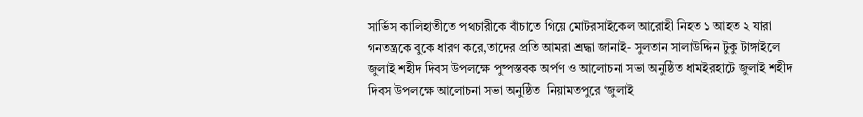সার্ভিস কালিহাতীতে পথচারীকে বাঁচাতে গিয়ে মোটরসাইকেল আরোহী নিহত ১ আহত ২ যারা গনতন্ত্রকে বুকে ধারণ করে,তাদের প্রতি আমরা শ্রদ্ধা জানাই- সুলতান সালাউদ্দিন টুকু টাঙ্গাইলে জুলাই শহীদ দিবস উপলক্ষে পুষ্পস্তবক অর্পণ ও‌ আলোচনা সভা অনুষ্ঠিত ধামইরহাটে জুলাই শহীদ দিবস উপলক্ষে আলোচনা সভা অনুষ্ঠিত  নিয়ামতপুরে ‘জুলাই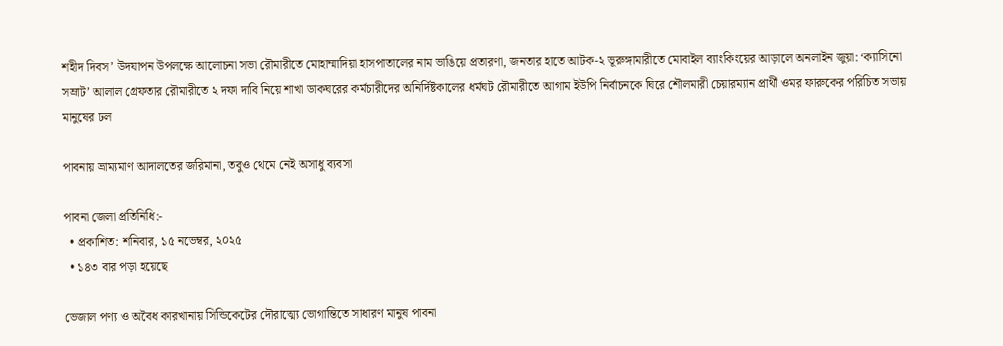শহীদ দিবস’ উদযাপন উপলক্ষে আলোচনা সভা রৌমারীতে মোহাম্মাদিয়া হাসপাতালের নাম ভাঙিয়ে প্রতারণা, জনতার হাতে আটক-২ ভূরুঙ্গামারীতে মোবাইল ব্যাংকিংয়ের আড়ালে অনলাইন জুয়া: ‘ক্যাসিনো সম্রাট’ আলাল গ্রেফতার রৌমারীতে ২ দফা দাবি নিয়ে শাখা ডাকঘরের কর্মচারীদের অনির্দিষ্টকালের ধর্মঘট রৌমারীতে আগাম ইউপি নির্বাচনকে ঘিরে শৌলমারী চেয়ারম্যান প্রার্থী ওমর ফারুকের পরিচিত সভায় মানুষের ঢল

পাবনায় ভ্রাম্যমাণ আদালতের জরিমানা, তবুও থেমে নেই অসাধু ব্যবসা

পাবনা জেলা প্রতিনিধি:-
  • প্রকাশিত: শনিবার, ১৫ নভেম্বর, ২০২৫
  • ১৪৩ বার পড়া হয়েছে

ভেজাল পণ্য ও অবৈধ কারখানায় সিন্ডিকেটের দৌরাত্ম্যে ভোগান্তিতে সাধারণ মানুষ পাবনা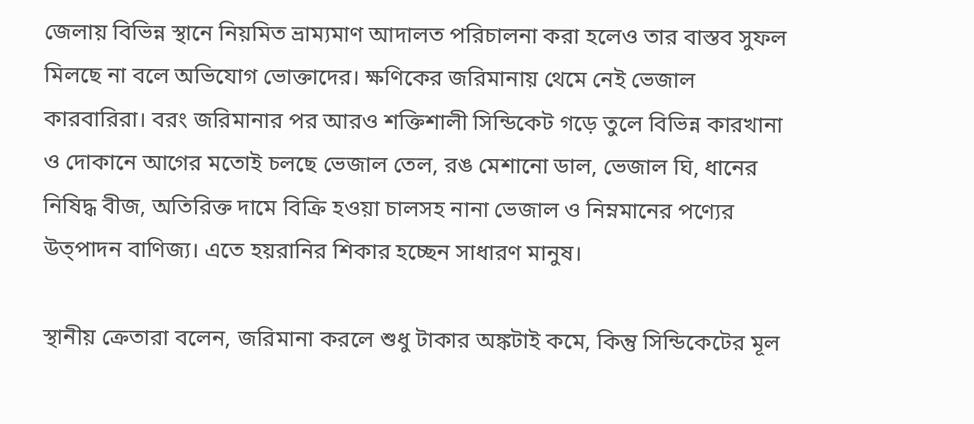জেলায় বিভিন্ন স্থানে নিয়মিত ভ্রাম্যমাণ আদালত পরিচালনা করা হলেও তার বাস্তব সুফল মিলছে না বলে অভিযোগ ভোক্তাদের। ক্ষণিকের জরিমানায় থেমে নেই ভেজাল কারবারিরা। বরং জরিমানার পর আরও শক্তিশালী সিন্ডিকেট গড়ে তুলে বিভিন্ন কারখানা ও দোকানে আগের মতোই চলছে ভেজাল তেল, রঙ মেশানো ডাল, ভেজাল ঘি, ধানের নিষিদ্ধ বীজ, অতিরিক্ত দামে বিক্রি হওয়া চালসহ নানা ভেজাল ও নিম্নমানের পণ্যের উত্পাদন বাণিজ্য। এতে হয়রানির শিকার হচ্ছেন সাধারণ মানুষ।

স্থানীয় ক্রেতারা বলেন, জরিমানা করলে শুধু টাকার অঙ্কটাই কমে, কিন্তু সিন্ডিকেটের মূল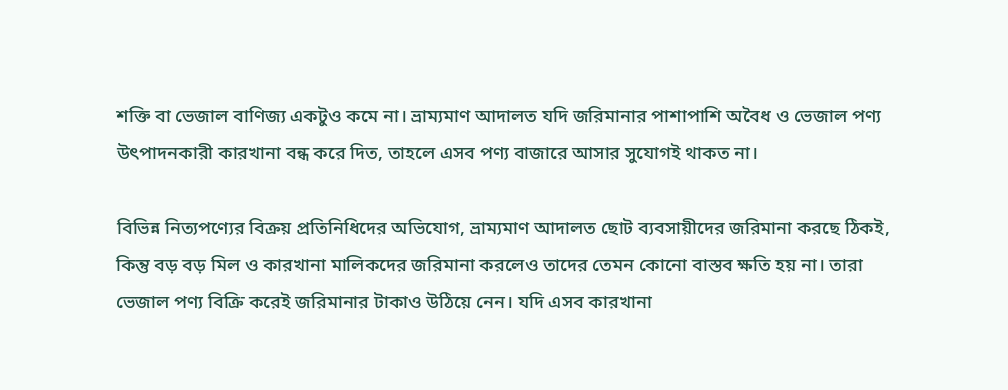শক্তি বা ভেজাল বাণিজ্য একটুও কমে না। ভ্রাম্যমাণ আদালত যদি জরিমানার পাশাপাশি অবৈধ ও ভেজাল পণ্য উৎপাদনকারী কারখানা বন্ধ করে দিত, তাহলে এসব পণ্য বাজারে আসার সুযোগই থাকত না।

বিভিন্ন নিত্যপণ্যের বিক্রয় প্রতিনিধিদের অভিযোগ, ভ্রাম্যমাণ আদালত ছোট ব্যবসায়ীদের জরিমানা করছে ঠিকই, কিন্তু বড় বড় মিল ও কারখানা মালিকদের জরিমানা করলেও তাদের তেমন কোনো বাস্তব ক্ষতি হয় না। তারা ভেজাল পণ্য বিক্রি করেই জরিমানার টাকাও উঠিয়ে নেন। যদি এসব কারখানা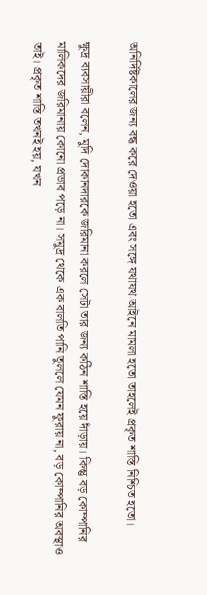অনির্দিষ্টকালের জন্য বন্ধ করে দেওয়া হতো এবং সঙ্গে যথাযথ আইনে মামলা হতো তাহলেই প্রকৃত শাস্তি নিশ্চিত হতো।

ক্ষুদ্র ব্যবসায়ীরা বলেন, মুদি দোকানদারকে জরিমানা করলে সেটা তার জন্য কঠিন শাস্তি হয়ে দাঁড়ায়। কিন্তু বড় কোম্পানির মালিকদের জরিমানায় কোনো প্রভাব পড়ে না। সমুদ্র থেকে এক বালতি পানি তুললে যেমন ফুরায় না, বড় কোম্পানির অবস্থাও তাই। প্রকৃত শাস্তি তখনই হয়, যখন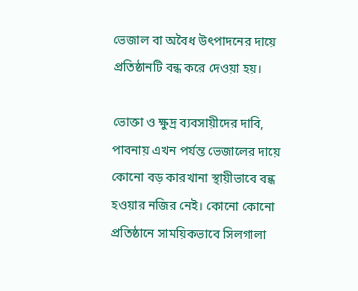ভেজাল বা অবৈধ উৎপাদনের দায়ে প্রতিষ্ঠানটি বন্ধ করে দেওয়া হয়।

ভোক্তা ও ক্ষুদ্র ব্যবসায়ীদের দাবি, পাবনায় এখন পর্যন্ত ভেজালের দায়ে কোনো বড় কারখানা স্থায়ীভাবে বন্ধ হওয়ার নজির নেই। কোনো কোনো প্রতিষ্ঠানে সাময়িকভাবে সিলগালা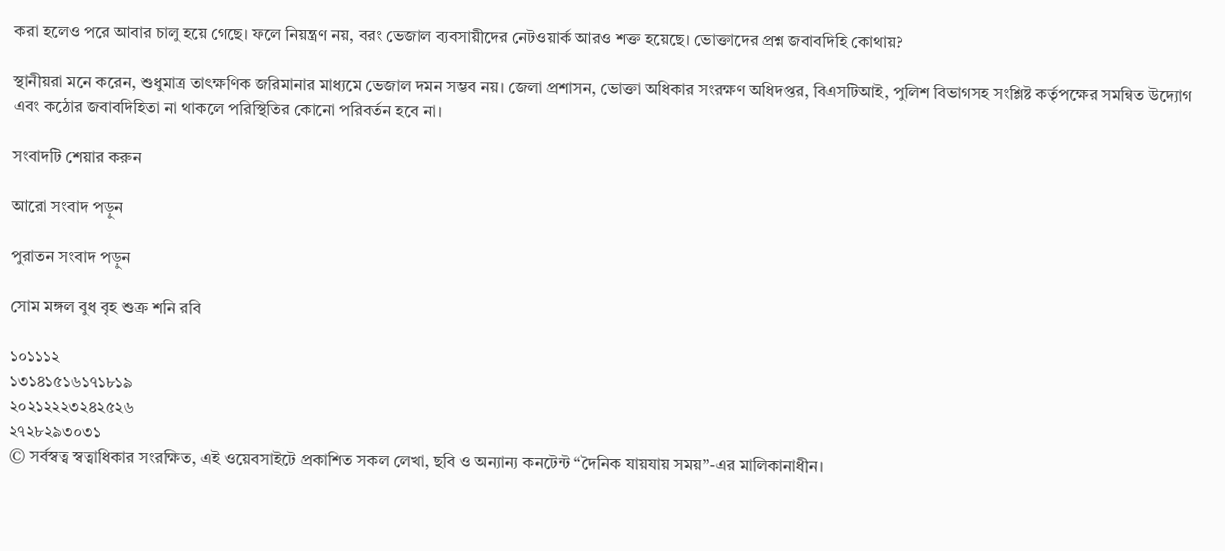করা হলেও পরে আবার চালু হয়ে গেছে। ফলে নিয়ন্ত্রণ নয়, বরং ভেজাল ব্যবসায়ীদের নেটওয়ার্ক আরও শক্ত হয়েছে। ভোক্তাদের প্রশ্ন জবাবদিহি কোথায়?

স্থানীয়রা মনে করেন, শুধুমাত্র তাৎক্ষণিক জরিমানার মাধ্যমে ভেজাল দমন সম্ভব নয়। জেলা প্রশাসন, ভোক্তা অধিকার সংরক্ষণ অধিদপ্তর, বিএসটিআই, পুলিশ বিভাগসহ সংশ্লিষ্ট কর্তৃপক্ষের সমন্বিত উদ্যোগ এবং কঠোর জবাবদিহিতা না থাকলে পরিস্থিতির কোনো পরিবর্তন হবে না।

সংবাদটি শেয়ার করুন

আরো সংবাদ পড়ুন

পুরাতন সংবাদ পড়ুন

সোম মঙ্গল বুধ বৃহ শুক্র শনি রবি

১০১১১২
১৩১৪১৫১৬১৭১৮১৯
২০২১২২২৩২৪২৫২৬
২৭২৮২৯৩০৩১
© সর্বস্বত্ব স্বত্বাধিকার সংরক্ষিত, এই ওয়েবসাইটে প্রকাশিত সকল লেখা, ছবি ও অন্যান্য কনটেন্ট “দৈনিক যায়যায় সময়”-এর মালিকানাধীন।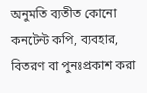অনুমতি ব্যতীত কোনো কনটেন্ট কপি, ব্যবহার, বিতরণ বা পুনঃপ্রকাশ করা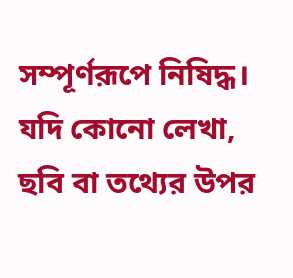সম্পূর্ণরূপে নিষিদ্ধ। যদি কোনো লেখা, ছবি বা তথ্যের উপর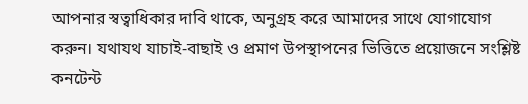আপনার স্বত্বাধিকার দাবি থাকে, অনুগ্রহ করে আমাদের সাথে যোগাযোগ করুন। যথাযথ যাচাই-বাছাই ও প্রমাণ উপস্থাপনের ভিত্তিতে প্রয়োজনে সংশ্লিষ্ট কনটেন্ট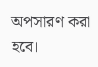অপসারণ করা হবে।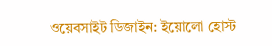ওয়েবসাইট ডিজাইন: ইয়োলো হোস্ট